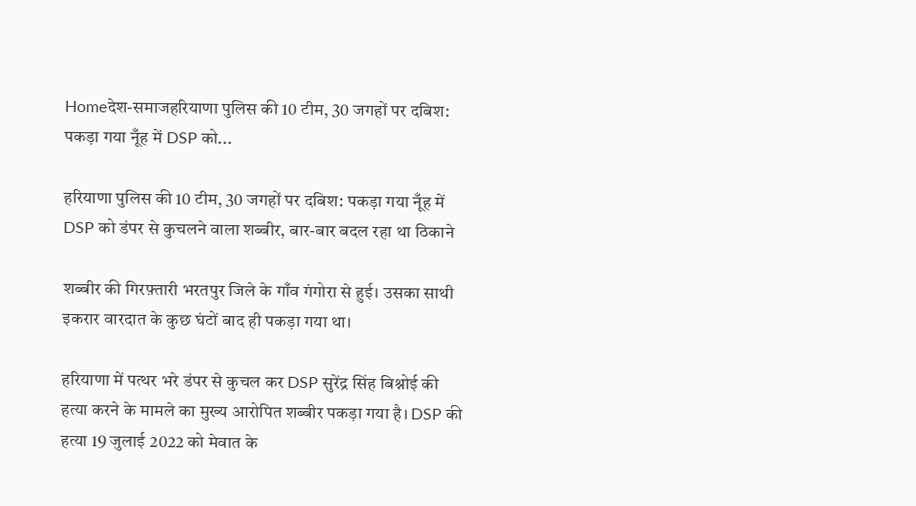Homeदेश-समाजहरियाणा पुलिस की 10 टीम, 30 जगहों पर दबिश: पकड़ा गया नूँह में DSP को...

हरियाणा पुलिस की 10 टीम, 30 जगहों पर दबिश: पकड़ा गया नूँह में DSP को डंपर से कुचलने वाला शब्बीर, बार-बार बदल रहा था ठिकाने

शब्बीर की गिरफ़्तारी भरतपुर जिले के गाँव गंगोरा से हुई। उसका साथी इकरार वारदात के कुछ घंटों बाद ही पकड़ा गया था।

हरियाणा में पत्थर भरे डंपर से कुचल कर DSP सुरेंद्र सिंह बिश्नोई की हत्या करने के मामले का मुख्य आरोपित शब्बीर पकड़ा गया है। DSP की हत्या 19 जुलाई 2022 को मेवात के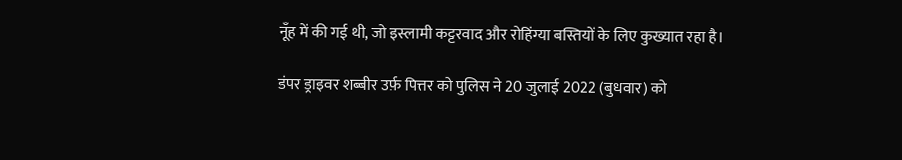नूँह में की गई थी, जो इस्लामी कट्टरवाद और रोहिंग्या बस्तियों के लिए कुख्यात रहा है।

डंपर ड्राइवर शब्बीर उर्फ़ पित्तर को पुलिस ने 20 जुलाई 2022 (बुधवार) को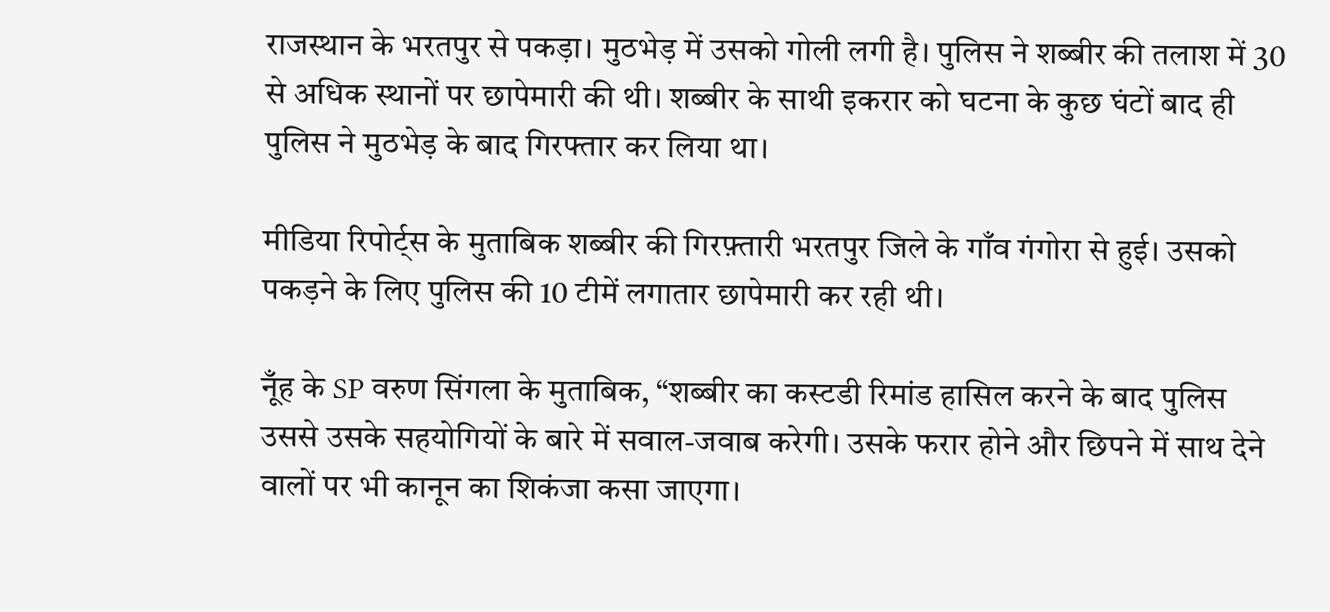राजस्थान के भरतपुर से पकड़ा। मुठभेड़ में उसको गोली लगी है। पुलिस ने शब्बीर की तलाश में 30 से अधिक स्थानों पर छापेमारी की थी। शब्बीर के साथी इकरार को घटना के कुछ घंटों बाद ही पुलिस ने मुठभेड़ के बाद गिरफ्तार कर लिया था।

मीडिया रिपोर्ट्स के मुताबिक शब्बीर की गिरफ़्तारी भरतपुर जिले के गाँव गंगोरा से हुई। उसको पकड़ने के लिए पुलिस की 10 टीमें लगातार छापेमारी कर रही थी।

नूँह के SP वरुण सिंगला के मुताबिक, “शब्बीर का कस्टडी रिमांड हासिल करने के बाद पुलिस उससे उसके सहयोगियों के बारे में सवाल-जवाब करेगी। उसके फरार होने और छिपने में साथ देने वालों पर भी कानून का शिकंजा कसा जाएगा।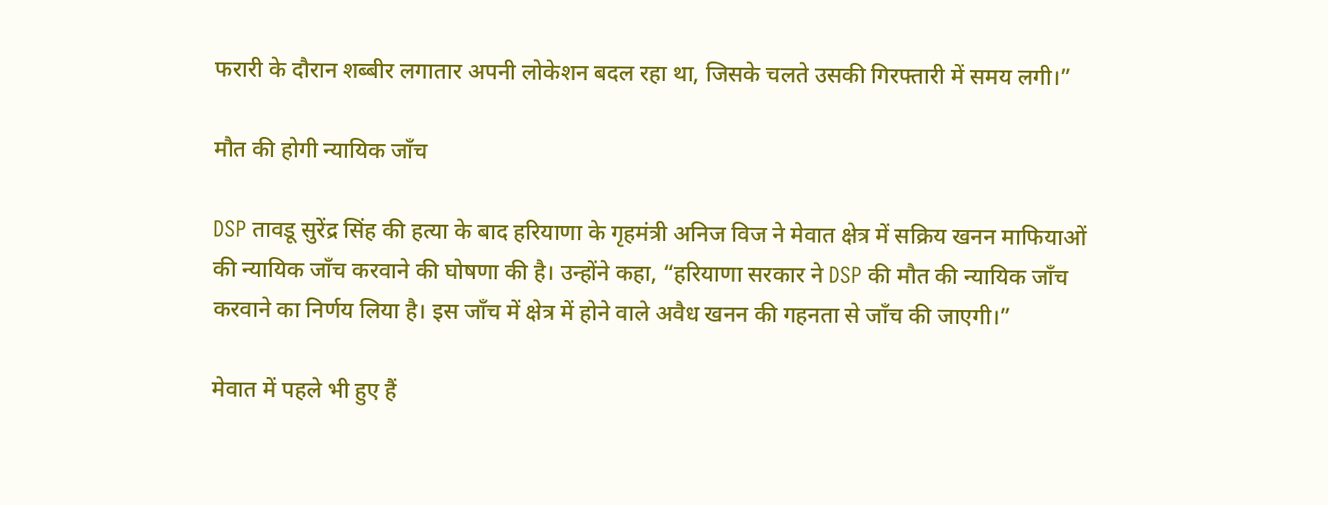फरारी के दौरान शब्बीर लगातार अपनी लोकेशन बदल रहा था, जिसके चलते उसकी गिरफ्तारी में समय लगी।”

मौत की होगी न्यायिक जाँच

DSP तावडू सुरेंद्र सिंह की हत्या के बाद हरियाणा के गृहमंत्री अनिज विज ने मेवात क्षेत्र में सक्रिय खनन माफियाओं की न्यायिक जाँच करवाने की घोषणा की है। उन्होंने कहा, “हरियाणा सरकार ने DSP की मौत की न्यायिक जाँच करवाने का निर्णय लिया है। इस जाँच में क्षेत्र में होने वाले अवैध खनन की गहनता से जाँच की जाएगी।”

मेवात में पहले भी हुए हैं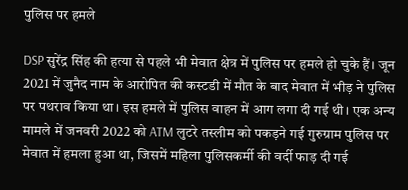पुलिस पर हमले

DSP सुरेंद्र सिंह की हत्या से पहले भी मेवात क्षेत्र में पुलिस पर हमले हो चुके हैं। जून 2021 में जुनैद नाम के आरोपित की कस्टडी में मौत के बाद मेवात में भीड़ ने पुलिस पर पथराव किया था। इस हमले में पुलिस वाहन में आग लगा दी गई थी। एक अन्य मामले में जनवरी 2022 को ATM लुटरे तस्लीम को पकड़ने गई गुरुग्राम पुलिस पर मेवात में हमला हुआ था, जिसमें महिला पुलिसकर्मी की वर्दी फाड़ दी गई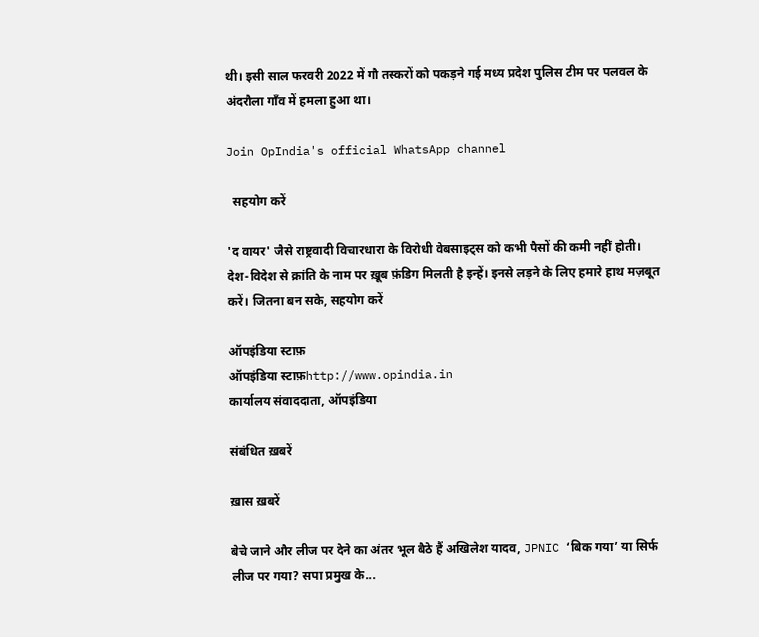थी। इसी साल फरवरी 2022 में गौ तस्करों को पकड़ने गई मध्य प्रदेश पुलिस टीम पर पलवल के अंदरौला गाँव में हमला हुआ था।

Join OpIndia's official WhatsApp channel

  सहयोग करें

'द वायर' जैसे राष्ट्रवादी विचारधारा के विरोधी वेबसाइट्स को कभी पैसों की कमी नहीं होती। देश-विदेश से क्रांति के नाम पर ख़ूब फ़ंडिग मिलती है इन्हें। इनसे लड़ने के लिए हमारे हाथ मज़बूत करें। जितना बन सके, सहयोग करें

ऑपइंडिया स्टाफ़
ऑपइंडिया स्टाफ़http://www.opindia.in
कार्यालय संवाददाता, ऑपइंडिया

संबंधित ख़बरें

ख़ास ख़बरें

बेचे जाने और लीज पर देने का अंतर भूल बैठे हैं अखिलेश यादव, JPNIC ‘बिक गया’ या सिर्फ लीज पर गया? सपा प्रमुख के...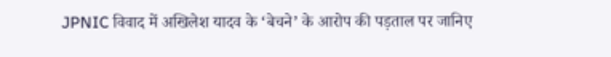JPNIC विवाद में अखिलेश यादव के ‘बेचने’ के आरोप की पड़ताल पर जानिए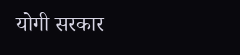योगी सरकार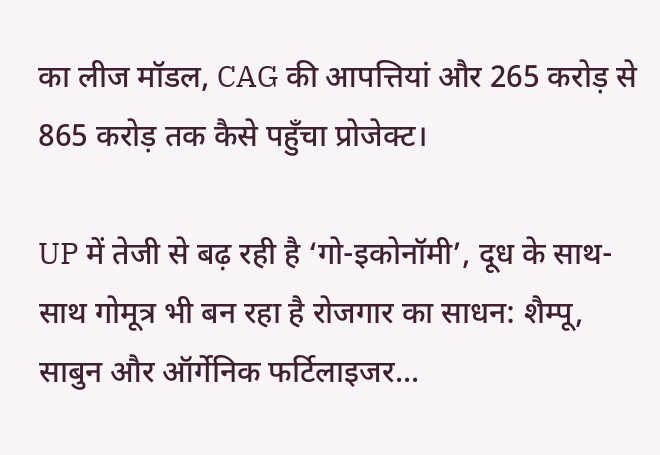का लीज मॉडल, CAG की आपत्तियां और 265 करोड़ से 865 करोड़ तक कैसे पहुँचा प्रोजेक्ट।

UP में तेजी से बढ़ रही है ‘गो-इकोनॉमी’, दूध के साथ-साथ गोमूत्र भी बन रहा है रोजगार का साधन: शैम्पू, साबुन और ऑर्गेनिक फर्टिलाइजर...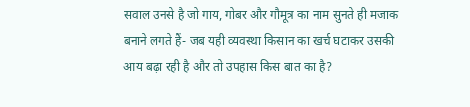सवाल उनसे है जो गाय, गोबर और गौमूत्र का नाम सुनते ही मजाक बनाने लगते हैं- जब यही व्यवस्था किसान का खर्च घटाकर उसकी आय बढ़ा रही है और तो उपहास किस बात का है?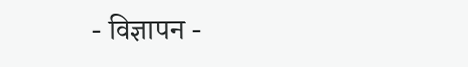- विज्ञापन -